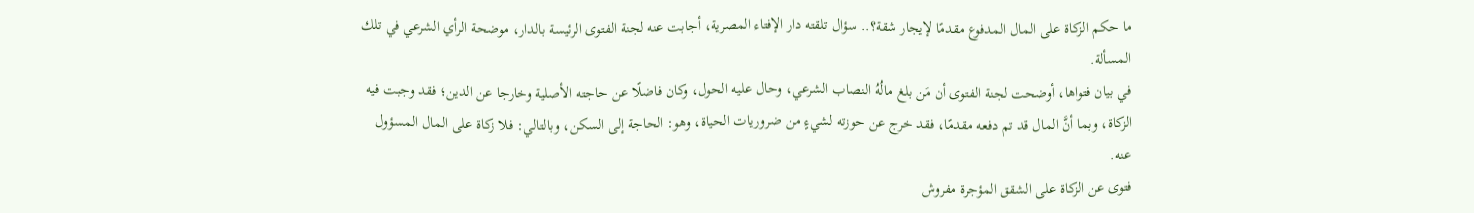ما حكم الزكاة على المال المدفوع مقدمًا لإيجار شقة؟.. سؤال تلقته دار الإفتاء المصرية، أجابت عنه لجنة الفتوى الرئيسة بالدار، موضحة الرأي الشرعي في تلك المسألة.
في بيان فتواها، أوضحت لجنة الفتوى أن مَن بلغ مالُهُ النصاب الشرعي، وحال عليه الحول، وكان فاضلًا عن حاجته الأصلية وخارجا عن الدين؛ فقد وجبت فيه الزكاة، وبما أنَّ المال قد تم دفعه مقدمًا، فقد خرج عن حوزته لشيءٍ من ضروريات الحياة، وهو: الحاجة إلى السكن، وبالتالي: فلا زكاة على المال المسؤول عنه.
فتوى عن الزكاة على الشقق المؤجرة مفروش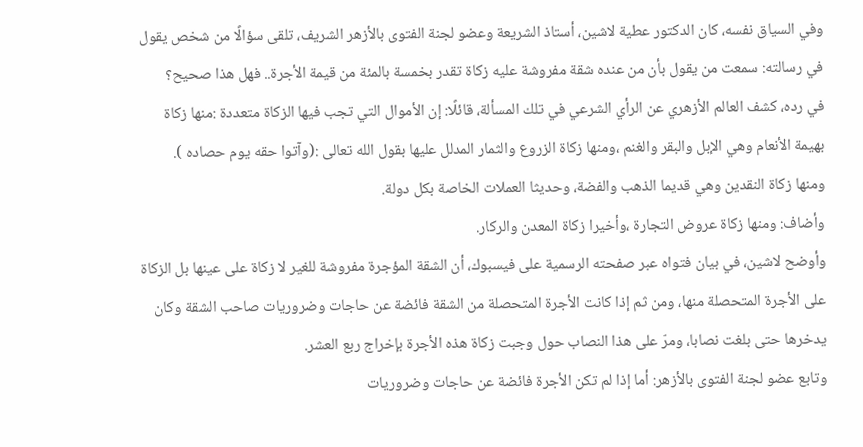وفي السياق نفسه، كان الدكتور عطية لاشين، أستاذ الشريعة وعضو لجنة الفتوى بالأزهر الشريف، تلقى سؤالًا من شخص يقول في رسالته: سمعت من يقول بأن من عنده شقة مفروشة عليه زكاة تقدر بخمسة بالمئة من قيمة الأجرة.. فهل هذا صحيح؟
في رده، كشف العالم الأزهري عن الرأي الشرعي في تلك المسألة، قائلًا: إن الأموال التي تجب فيها الزكاة متعددة :منها زكاة بهيمة الأنعام وهي الإبل والبقر والغنم ،ومنها زكاة الزروع والثمار المدلل عليها بقول الله تعالى :(وآتوا حقه يوم حصاده ).
ومنها زكاة النقدين وهي قديما الذهب والفضة، وحديثا العملات الخاصة بكل دولة.
وأضاف: ومنها زكاة عروض التجارة ،وأخيرا زكاة المعدن والركار.
وأوضح لاشين، في بيان فتواه عبر صفحته الرسمية على فيسبوك، أن الشقة المؤجرة مفروشة للغير لا زكاة على عينها بل الزكاة على الأجرة المتحصلة منها، ومن ثم إذا كانت الأجرة المتحصلة من الشقة فائضة عن حاجات وضروريات صاحب الشقة وكان يدخرها حتى بلغت نصابا، ومرّ على هذا النصاب حول وجبت زكاة هذه الأجرة بإخراج ربع العشر.
وتابع عضو لجنة الفتوى بالأزهر: أما إذا لم تكن الأجرة فائضة عن حاجات وضروريات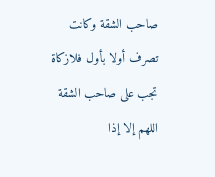صاحب الشقة وكانت تصرف أولا بأول فلازكاة تجب على صاحب الشقة اللهم إلا إذا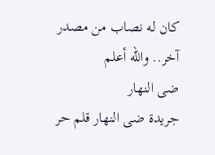كان له نصاب من مصدر آخر.. والله أعلم
ضى النهار
جريدة ضى النهار قلم حر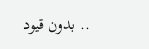.. بدون قيود